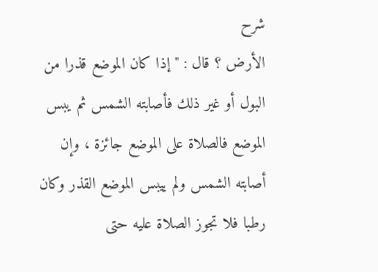شرح
الأرض ؟ قال : " إذا كان الموضع قذرا من البول أو غير ذلك فأصابته الشمس ثم يبس
الموضع فالصلاة على الموضع جائزة ، وإن أصابته الشمس ولم ييبس الموضع القذر وكان
رطبا فلا تجوز الصلاة عليه حتى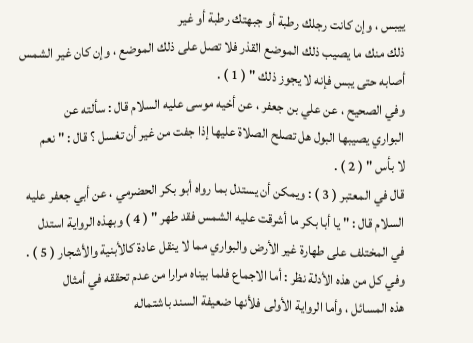ييبس ، وإن كانت رجلك رطبة أو جبهتك رطبة أو غير
ذلك منك ما يصيب ذلك الموضع القذر فلا تصل على ذلك الموضع ، وإن كان غير الشمس
أصابه حتى يبس فإنه لا يجوز ذلك " ( 1 ) .
وفي الصحيح ، عن علي بن جعفر ، عن أخيه موسى عليه السلام قال : سألته عن
البواري يصيبها البول هل تصلح الصلاة عليها إذا جفت من غير أن تغسل ؟ قال : " نعم
لا بأس " ( 2 ) .
قال في المعتبر ( 3 ) : ويمكن أن يستدل بما رواه أبو بكر الحضرمي ، عن أبي جعفر عليه
السلام قال : " يا أبا بكر ما أشرقت عليه الشمس فقد طهر " ( 4 ) وبهذه الرواية استدل
في المختلف على طهارة غير الأرض والبواري مما لا ينقل عادة كالأبنية والأشجار ( 5 ) .
وفي كل من هذه الأدلة نظر : أما الاجماع فلما بيناه مرارا من عدم تحققه في أمثال
هذه المسائل ، وأما الرواية الأولى فلأنها ضعيفة السند باشتماله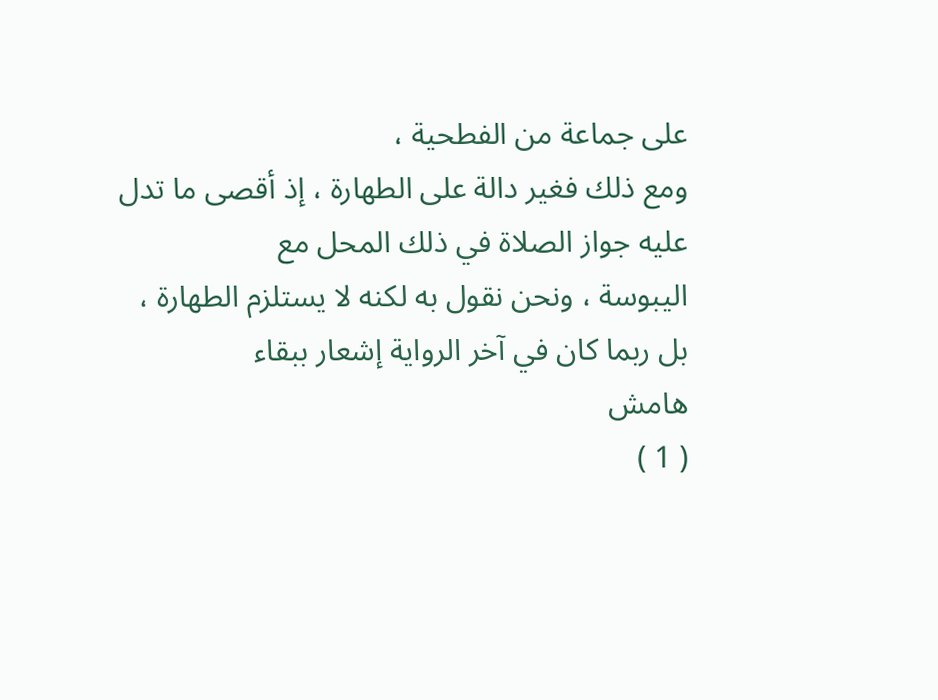على جماعة من الفطحية ،
ومع ذلك فغير دالة على الطهارة ، إذ أقصى ما تدل عليه جواز الصلاة في ذلك المحل مع
اليبوسة ، ونحن نقول به لكنه لا يستلزم الطهارة ، بل ربما كان في آخر الرواية إشعار ببقاء
هامش
( 1 )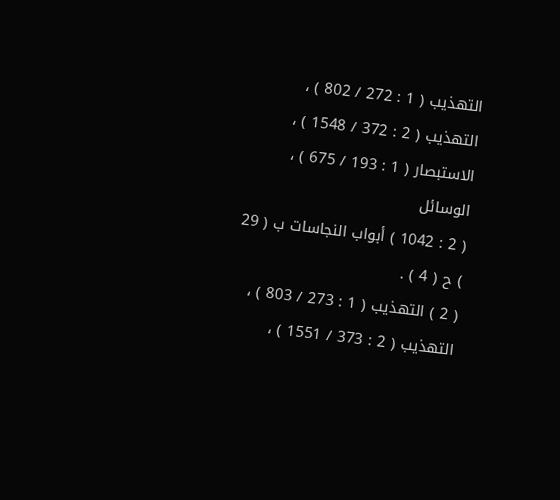التهذيب ( 1 : 272 / 802 ) ، التهذيب ( 2 : 372 / 1548 ) ، الاستبصار ( 1 : 193 / 675 ) ، الوسائل
( 2 : 1042 ) أبواب النجاسات ب ( 29 ) ح ( 4 ) .
( 2 ) التهذيب ( 1 : 273 / 803 ) ، التهذيب ( 2 : 373 / 1551 ) ،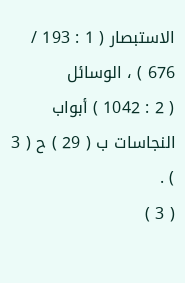الاستبصار ( 1 : 193 / 676 ) ، الوسائل
( 2 : 1042 ) أبواب النجاسات ب ( 29 ) ح ( 3 ) .
( 3 )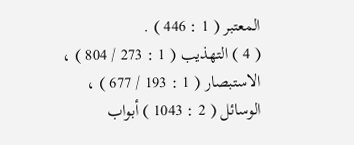المعتبر ( 1 : 446 ) .
( 4 ) التهذيب ( 1 : 273 / 804 ) ، الاستبصار ( 1 : 193 / 677 ) ، الوسائل ( 2 : 1043 ) أبواب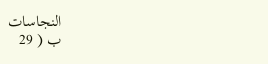النجاسات
ب ( 29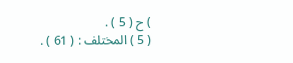) ح ( 5 ) .
( 5 ) المختلف : ( 61 ) .